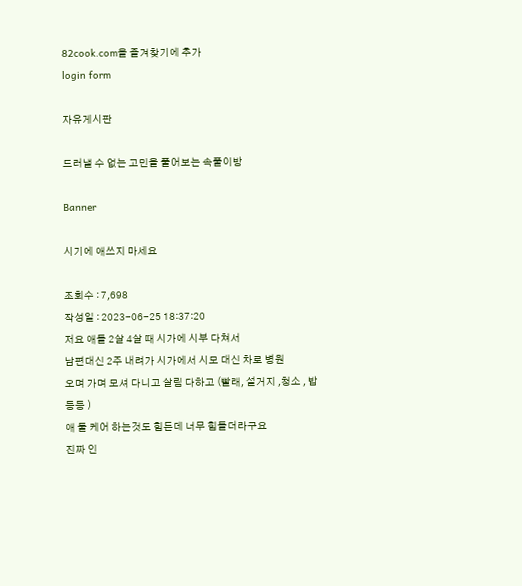82cook.com을 즐겨찾기에 추가
login form

자유게시판

드러낼 수 없는 고민을 풀어보는 속풀이방

Banner

시기에 애쓰지 마세요

조회수 : 7,698
작성일 : 2023-06-25 18:37:20
저요 애들 2살 4살 때 시가에 시부 다쳐서
남편대신 2주 내려가 시가에서 시모 대신 차로 병원
오며 가며 모셔 다니고 살림 다하고 (빨래, 설거지 ,청소 , 밥 등등 )
애 둘 케어 하는것도 힘든데 너무 힘들더라구요
진짜 인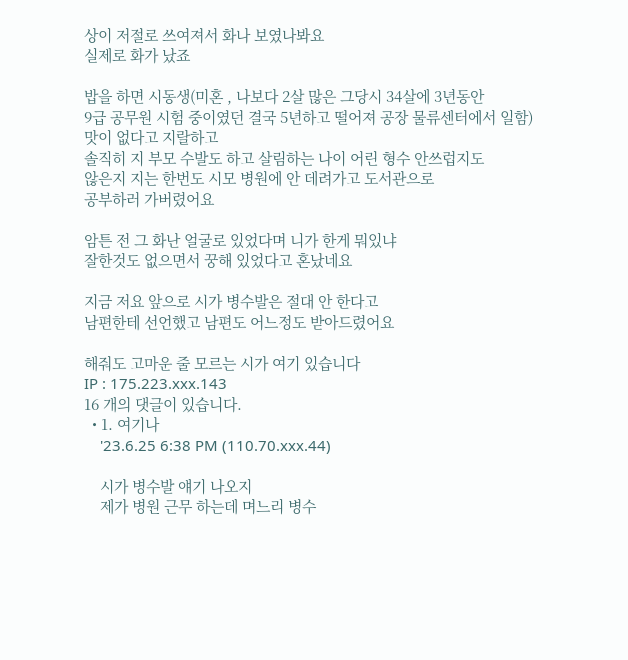상이 저절로 쓰여져서 화나 보였나봐요
실제로 화가 났죠

밥을 하면 시동생(미혼 , 나보다 2살 많은 그당시 34살에 3년동안
9급 공무원 시험 중이였던 결국 5년하고 떨어져 공장 물류센터에서 일함)
맛이 없다고 지랄하고
솔직히 지 부모 수발도 하고 살림하는 나이 어린 형수 안쓰럽지도
않은지 지는 한번도 시모 병원에 안 데려가고 도서관으로
공부하러 가버렸어요

암튼 전 그 화난 얼굴로 있었다며 니가 한게 뭐있냐
잘한것도 없으면서 꿍해 있었다고 혼났네요

지금 저요 앞으로 시가 병수발은 절대 안 한다고
남편한테 선언했고 남편도 어느정도 받아드렸어요

해줘도 고마운 줄 모르는 시가 여기 있습니다
IP : 175.223.xxx.143
16 개의 댓글이 있습니다.
  • 1. 여기나
    '23.6.25 6:38 PM (110.70.xxx.44)

    시가 병수발 얘기 나오지
    제가 병원 근무 하는데 며느리 병수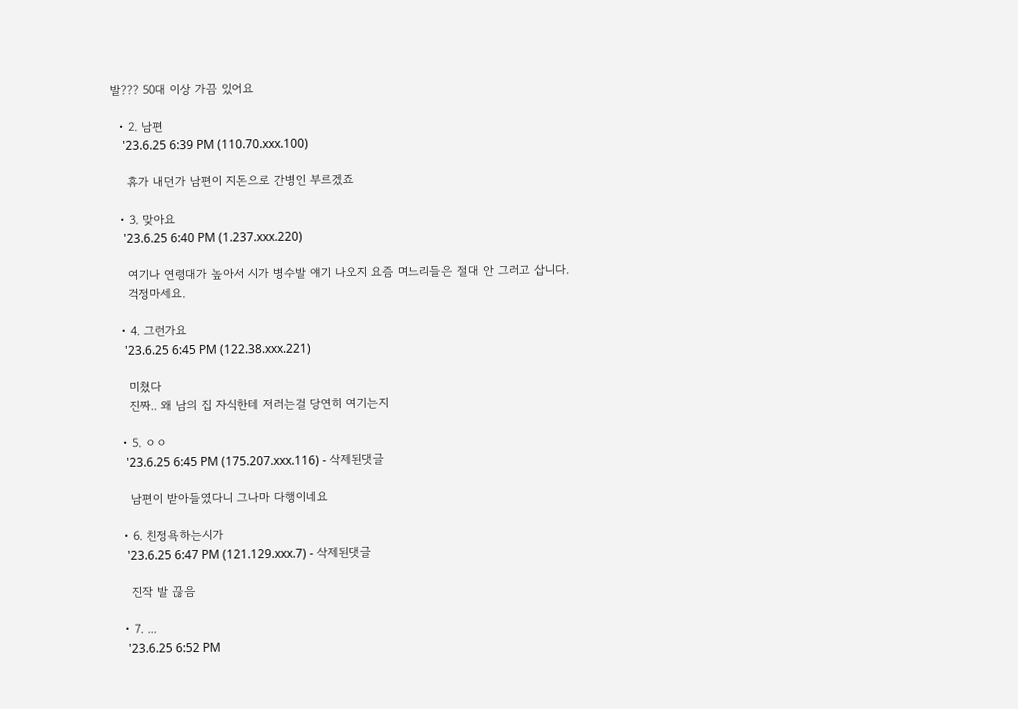발??? 50대 이상 가끔 있어요

  • 2. 남편
    '23.6.25 6:39 PM (110.70.xxx.100)

    휴가 내던가 남편이 지돈으로 간병인 부르겠죠

  • 3. 맞아요
    '23.6.25 6:40 PM (1.237.xxx.220)

    여기나 연령대가 높아서 시가 병수발 얘기 나오지 요즘 며느리들은 절대 안 그러고 삽니다.
    걱정마세요.

  • 4. 그런가요
    '23.6.25 6:45 PM (122.38.xxx.221)

    미쳤다
    진짜.. 왜 남의 집 자식한테 저러는걸 당연히 여기는지

  • 5. ㅇㅇ
    '23.6.25 6:45 PM (175.207.xxx.116) - 삭제된댓글

    남편이 받아들였다니 그나마 다행이네요

  • 6. 친정욕하는시가
    '23.6.25 6:47 PM (121.129.xxx.7) - 삭제된댓글

    진작 발 끊음

  • 7. ...
    '23.6.25 6:52 PM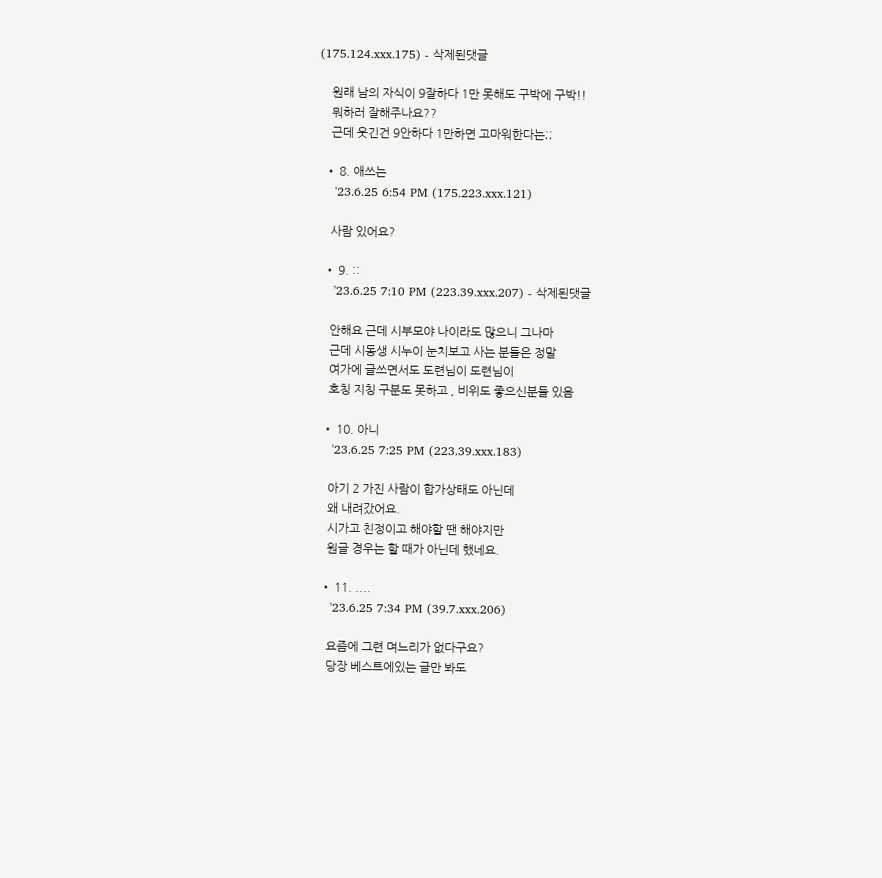(175.124.xxx.175) - 삭제된댓글

    원래 남의 자식이 9잘하다 1만 못해도 구박에 구박!!
    뭐하러 잘해주나요??
    근데 웃긴건 9안하다 1만하면 고마워한다는;;

  • 8. 애쓰는
    '23.6.25 6:54 PM (175.223.xxx.121)

    사람 있어요?

  • 9. ::
    '23.6.25 7:10 PM (223.39.xxx.207) - 삭제된댓글

    안해요 근데 시부모야 나이라도 많으니 그나마
    근데 시동생 시누이 눈치보고 사는 분들은 정말
    여가에 글쓰면서도 도련님이 도련님이
    호칭 지칭 구분도 못하고 , 비위도 좋으신분들 있음

  • 10. 아니
    '23.6.25 7:25 PM (223.39.xxx.183)

    아기 2 가진 사람이 합가상태도 아닌데
    왜 내려갔어요.
    시가고 친정이고 해야할 땐 해야지만
    원글 경우는 할 때가 아닌데 했네요.

  • 11. ....
    '23.6.25 7:34 PM (39.7.xxx.206)

    요즘에 그련 며느리가 없다구요?
    당장 베스트에있는 글만 봐도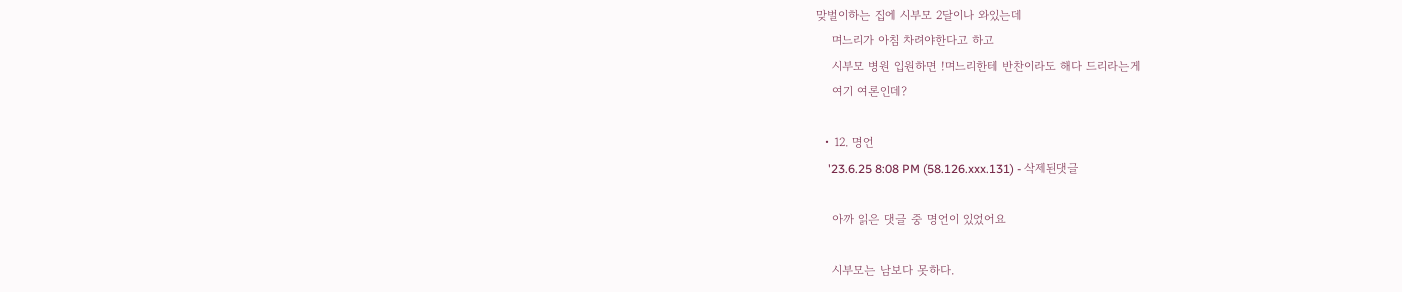맞벌이하는 집에 시부모 2달이나 와있는데
    며느리가 아침 차려야한다고 하고
    시부모 병원 입원하면 !며느리한테 반찬이라도 해다 드리라는게
    여기 여론인데?

  • 12. 명언
    '23.6.25 8:08 PM (58.126.xxx.131) - 삭제된댓글

    아까 읽은 댓글 중 명언이 있었어요

    시부모는 남보다 못하다.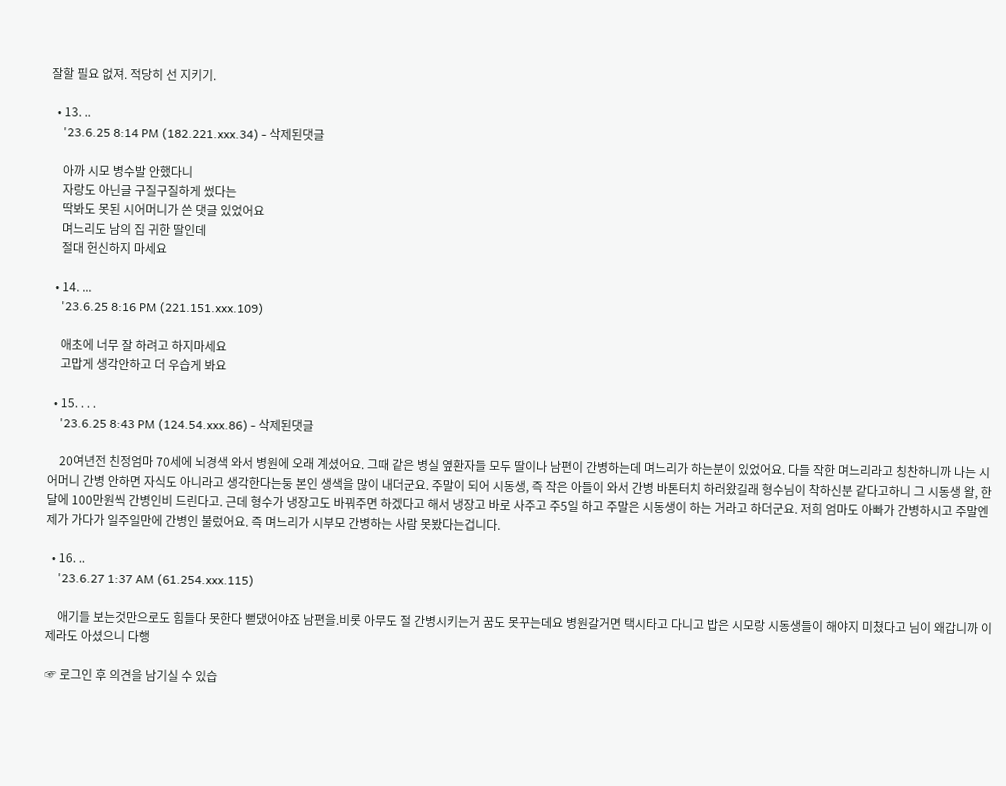잘할 필요 없져. 적당히 선 지키기.

  • 13. ..
    '23.6.25 8:14 PM (182.221.xxx.34) - 삭제된댓글

    아까 시모 병수발 안했다니
    자랑도 아닌글 구질구질하게 썼다는
    딱봐도 못된 시어머니가 쓴 댓글 있었어요
    며느리도 남의 집 귀한 딸인데
    절대 헌신하지 마세요

  • 14. ...
    '23.6.25 8:16 PM (221.151.xxx.109)

    애초에 너무 잘 하려고 하지마세요
    고맙게 생각안하고 더 우습게 봐요

  • 15. . . .
    '23.6.25 8:43 PM (124.54.xxx.86) - 삭제된댓글

    20여년전 친정엄마 70세에 뇌경색 와서 병원에 오래 계셨어요. 그때 같은 병실 옆환자들 모두 딸이나 남편이 간병하는데 며느리가 하는분이 있었어요. 다들 작한 며느리라고 칭찬하니까 나는 시어머니 간병 안하면 자식도 아니라고 생각한다는둥 본인 생색을 많이 내더군요. 주말이 되어 시동생, 즉 작은 아들이 와서 간병 바톤터치 하러왔길래 형수님이 착하신분 같다고하니 그 시동생 왈, 한달에 100만원씩 간병인비 드린다고. 근데 형수가 냉장고도 바꿔주면 하겠다고 해서 냉장고 바로 사주고 주5일 하고 주말은 시동생이 하는 거라고 하더군요. 저희 엄마도 아빠가 간병하시고 주말엔 제가 가다가 일주일만에 간병인 불렀어요. 즉 며느리가 시부모 간병하는 사람 못봤다는겁니다.

  • 16. ..
    '23.6.27 1:37 AM (61.254.xxx.115)

    애기들 보는것만으로도 힘들다 못한다 뻗댔어야죠 남편을.비롯 아무도 절 간병시키는거 꿈도 못꾸는데요 병원갈거면 택시타고 다니고 밥은 시모랑 시동생들이 해야지 미쳤다고 님이 왜갑니까 이제라도 아셨으니 다행

☞ 로그인 후 의견을 남기실 수 있습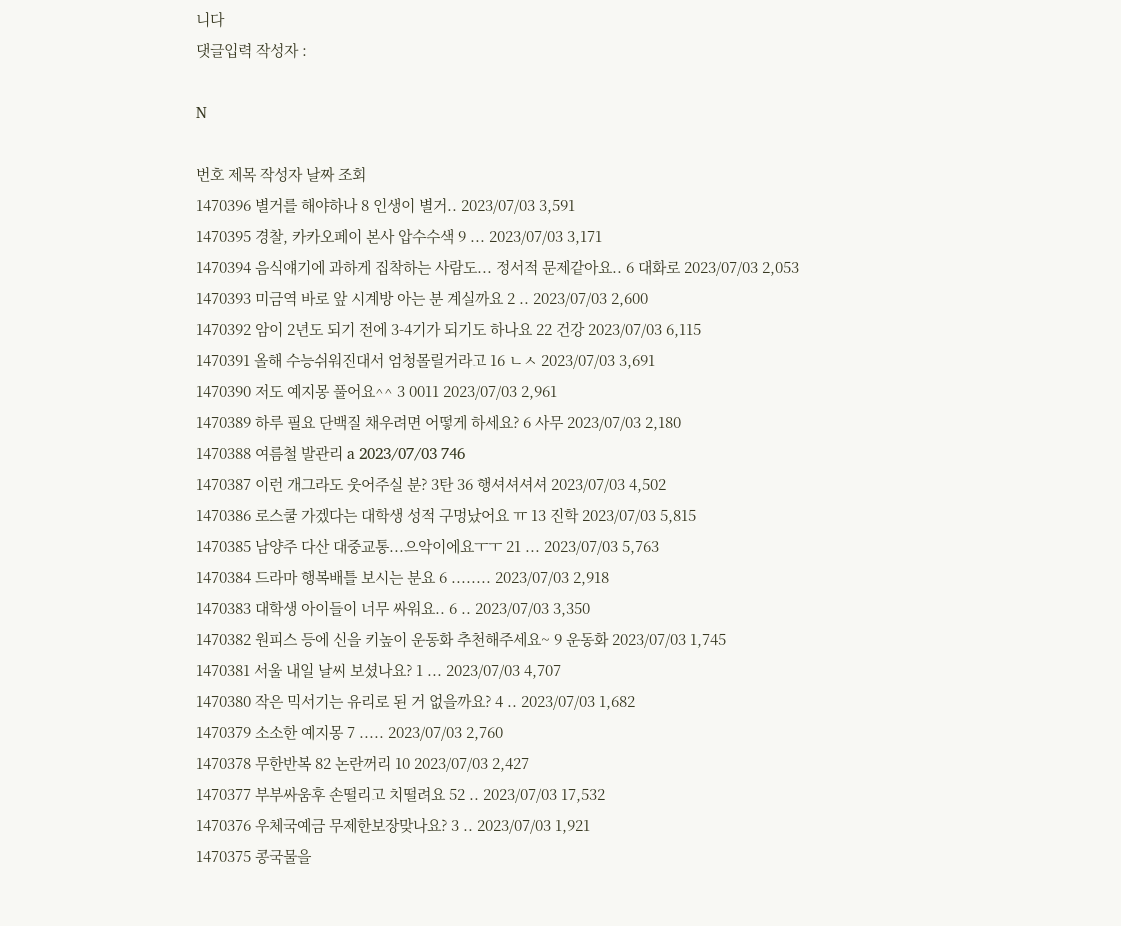니다
댓글입력 작성자 :

N

번호 제목 작성자 날짜 조회
1470396 별거를 해야하나 8 인생이 별거.. 2023/07/03 3,591
1470395 경찰, 카카오페이 본사 압수수색 9 ... 2023/07/03 3,171
1470394 음식얘기에 과하게 집착하는 사람도... 정서적 문제같아요.. 6 대화로 2023/07/03 2,053
1470393 미금역 바로 앞 시계방 아는 분 계실까요 2 .. 2023/07/03 2,600
1470392 암이 2년도 되기 전에 3-4기가 되기도 하나요 22 건강 2023/07/03 6,115
1470391 올해 수능쉬워진대서 엄청몰릴거라고 16 ㄴㅅ 2023/07/03 3,691
1470390 저도 예지몽 풀어요^^ 3 0011 2023/07/03 2,961
1470389 하루 필요 단백질 채우려면 어떻게 하세요? 6 사무 2023/07/03 2,180
1470388 여름철 발관리 a 2023/07/03 746
1470387 이런 개그라도 웃어주실 분? 3탄 36 행셔셔셔셔 2023/07/03 4,502
1470386 로스쿨 가겠다는 대학생 성적 구멍났어요 ㅠ 13 진학 2023/07/03 5,815
1470385 남양주 다산 대중교통...으악이에요ㅜㅜ 21 ... 2023/07/03 5,763
1470384 드라마 행복배틀 보시는 분요 6 ........ 2023/07/03 2,918
1470383 대학생 아이들이 너무 싸워요.. 6 .. 2023/07/03 3,350
1470382 원피스 등에 신을 키높이 운동화 추천해주세요~ 9 운동화 2023/07/03 1,745
1470381 서울 내일 날씨 보셨나요? 1 ... 2023/07/03 4,707
1470380 작은 믹서기는 유리로 된 거 없을까요? 4 .. 2023/07/03 1,682
1470379 소소한 예지몽 7 ..... 2023/07/03 2,760
1470378 무한반복 82 논란꺼리 10 2023/07/03 2,427
1470377 부부싸움후 손떨리고 치떨려요 52 .. 2023/07/03 17,532
1470376 우체국예금 무제한보장맞나요? 3 .. 2023/07/03 1,921
1470375 콩국물을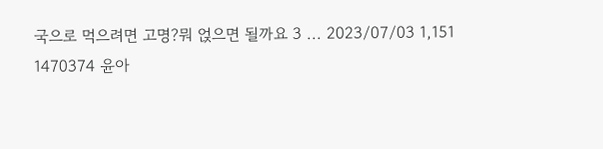국으로 먹으려면 고명?뭐 얹으면 될까요 3 ... 2023/07/03 1,151
1470374 윤아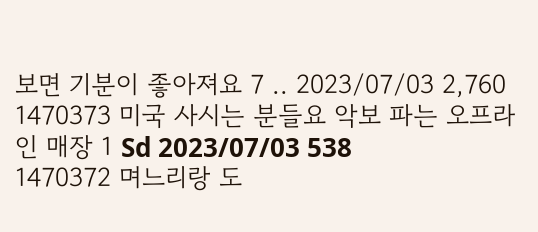보면 기분이 좋아져요 7 .. 2023/07/03 2,760
1470373 미국 사시는 분들요 악보 파는 오프라인 매장 1 Sd 2023/07/03 538
1470372 며느리랑 도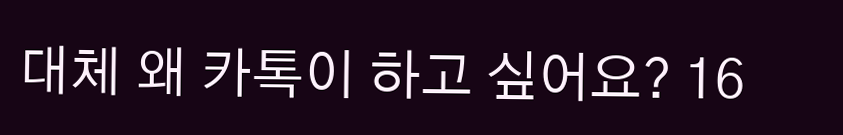대체 왜 카톡이 하고 싶어요? 16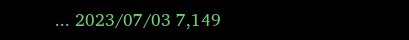... 2023/07/03 7,149